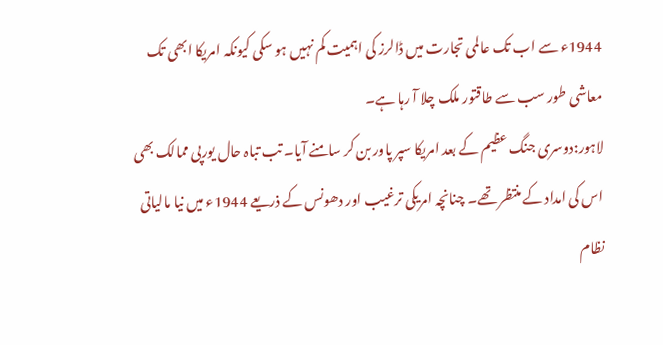1944ء سے اب تک عالمی تجارت میں ڈالرز کی اہمیت کم نہیں ہو سکی کیونکہ امریکا ابھی تک معاشی طور سب سے طاقتور ملک چلا آ رہا ہے۔
لاہور:دوسری جنگ عظیم کے بعد امریکا سپر پاور بن کر سامنے آیا۔ تب تباہ حال یورپی ممالک بھی اس کی امداد کے منتظر تھے۔ چنانچہ امریکی ترغیب اور دھونس کے ذریعے 1944ء میں نیا مالیاتی نظام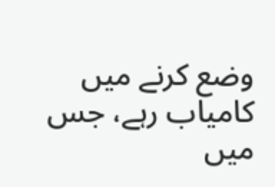وضع کرنے میں کامیاب رہے، جس میں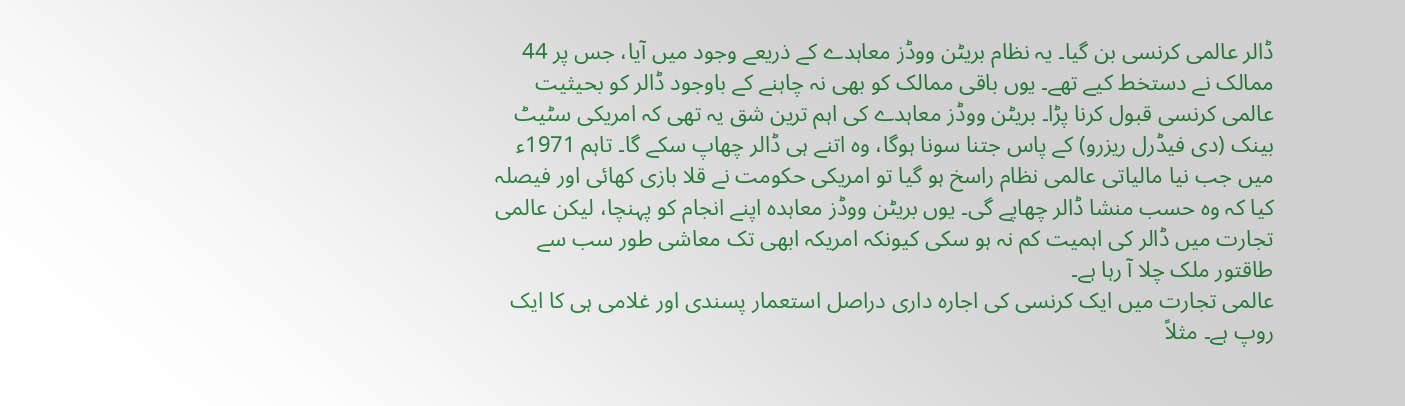ڈالر عالمی کرنسی بن گیا۔ یہ نظام بریٹن ووڈز معاہدے کے ذریعے وجود میں آیا، جس پر 44 ممالک نے دستخط کیے تھے۔ یوں باقی ممالک کو بھی نہ چاہنے کے باوجود ڈالر کو بحیثیت عالمی کرنسی قبول کرنا پڑا۔ بریٹن ووڈز معاہدے کی اہم ترین شق یہ تھی کہ امریکی سٹیٹ بینک (دی فیڈرل ریزرو) کے پاس جتنا سونا ہوگا، وہ اتنے ہی ڈالر چھاپ سکے گا۔ تاہم 1971ء میں جب نیا مالیاتی عالمی نظام راسخ ہو گیا تو امریکی حکومت نے قلا بازی کھائی اور فیصلہ کیا کہ وہ حسب منشا ڈالر چھاپے گی۔ یوں بریٹن ووڈز معاہدہ اپنے انجام کو پہنچا، لیکن عالمی تجارت میں ڈالر کی اہمیت کم نہ ہو سکی کیونکہ امریکہ ابھی تک معاشی طور سب سے طاقتور ملک چلا آ رہا ہے۔
عالمی تجارت میں ایک کرنسی کی اجارہ داری دراصل استعمار پسندی اور غلامی ہی کا ایک روپ ہے۔ مثلاً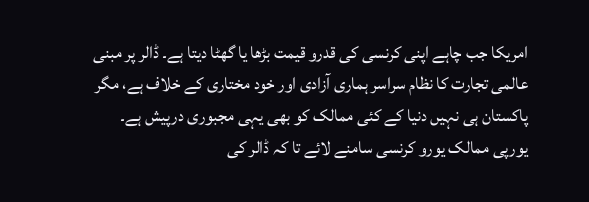امریکا جب چاہے اپنی کرنسی کی قدرو قیمت بڑھا یا گھٹا دیتا ہے۔ ڈالر پر مبنی عالمی تجارت کا نظام سراسر ہماری آزادی اور خود مختاری کے خلاف ہے، مگر پاکستان ہی نہیں دنیا کے کئی ممالک کو بھی یہی مجبوری درپیش ہے۔ یورپی ممالک یورو کرنسی سامنے لائے تا کہ ڈالر کی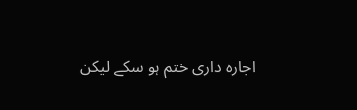اجارہ داری ختم ہو سکے لیکن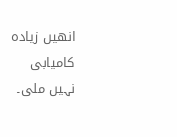انھیں زیادہ کامیابی نہیں ملی۔